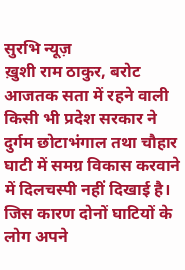सुरभि न्यूज़
ख़ुशी राम ठाकुर, बरोट
आजतक सता में रहने वाली किसी भी प्रदेश सरकार ने दुर्गम छोटाभंगाल तथा चौहार घाटी में समग्र विकास करवाने में दिलचस्पी नहीं दिखाई है। जिस कारण दोनों घाटियों के लोग अपने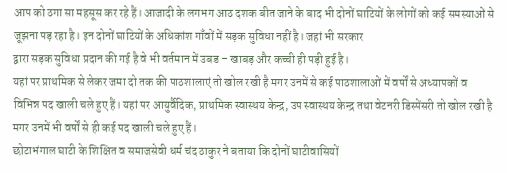आप को ठगा सा महसूस कर रहे हैं। आजादी के लगभग आठ दशक बीत जाने के बाद भी दोनों घाटियों के लोगों को कई समस्याओं से जूझना पड़ रहा है। इन दोनों घाटियों के अधिकांश गाँवों में सड़क सुविधा नहीं है। जहां भी सरकार
द्वारा सड़क सुविधा प्रदान की गई है वे भी वर्तमान में उबड – खाबड़ और कच्ची ही पड़ी हुई है।
यहां पर प्राथमिक से लेकर जमा दो तक की पाठशालाएं तो खोल रखी है मगर उनमें से कई पाठशालाओं में वर्षों से अध्यापकों व विभिन्न पद खाली चले हुए हैं। यहां पर आयुर्वैदिक, प्राथमिक स्वास्थय केन्द्र, उप स्वास्थय केन्द्र तथा वेटनरी डिस्पेंसरी तो खोल रखी है मगर उनमें भी वर्षों से ही कई पद खाली चले हुए हैं।
छोटाभंगाल घाटी के शिक्षित व समाजसेवी धर्म चंद ठाकुर ने बताया कि दोनों घाटीवासियों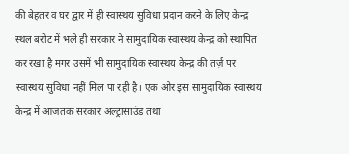की बेहतर व घर द्वार में ही स्वास्थय सुविधा प्रदान करने के लिए केन्द्र स्थल बरोट में भले ही सरकार ने सामुदायिक स्वास्थय केन्द्र को स्थापित कर रखा है मगर उसमें भी सामुदायिक स्वास्थय केन्द्र की तर्ज़ पर स्वास्थय सुविधा नहीं मिल पा रही है। एक ओर इस सामुदायिक स्वास्थय केन्द्र में आजतक सरकार अल्ट्रासाउंड तथा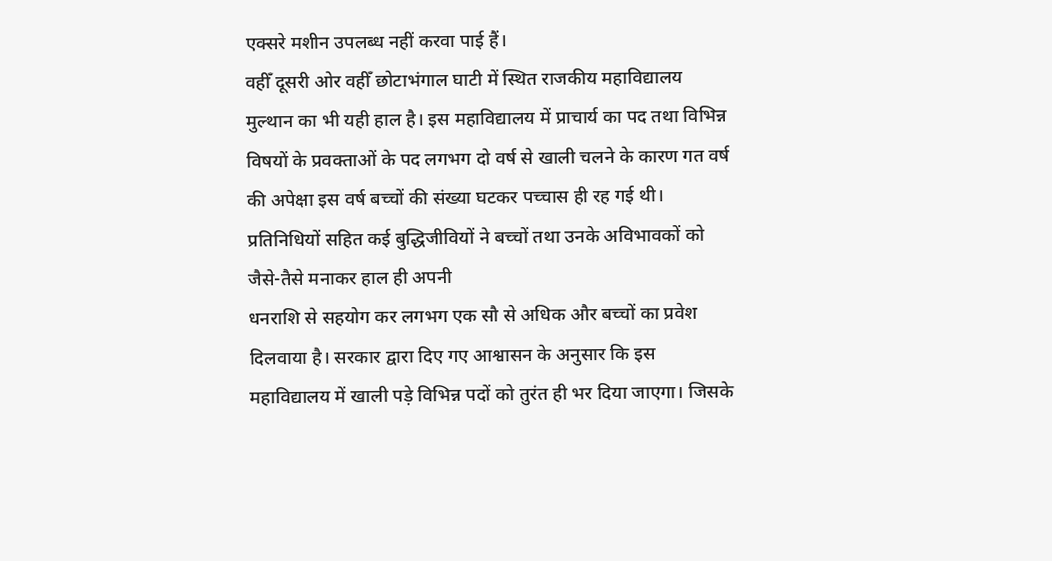एक्सरे मशीन उपलब्ध नहीं करवा पाई हैं।
वहीँ दूसरी ओर वहीँ छोटाभंगाल घाटी में स्थित राजकीय महाविद्यालय मुल्थान का भी यही हाल है। इस महाविद्यालय में प्राचार्य का पद तथा विभिन्न विषयों के प्रवक्ताओं के पद लगभग दो वर्ष से खाली चलने के कारण गत वर्ष की अपेक्षा इस वर्ष बच्चों की संख्या घटकर पच्चास ही रह गई थी। प्रतिनिधियों सहित कई बुद्धिजीवियों ने बच्चों तथा उनके अविभावकों को जैसे-तैसे मनाकर हाल ही अपनी
धनराशि से सहयोग कर लगभग एक सौ से अधिक और बच्चों का प्रवेश दिलवाया है। सरकार द्वारा दिए गए आश्वासन के अनुसार कि इस महाविद्यालय में खाली पड़े विभिन्न पदों को तुरंत ही भर दिया जाएगा। जिसके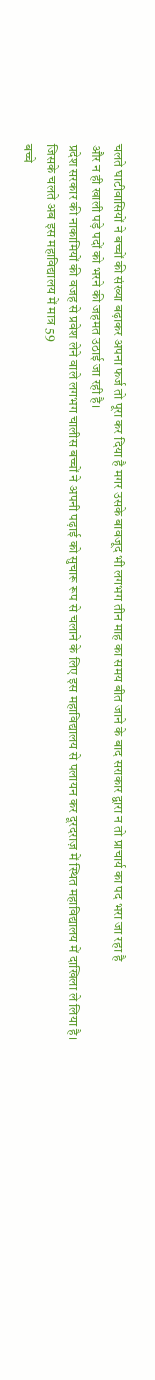चलते घाटीवासियों ने बच्चों की संख्या बढ़ाकर अपना फर्ज तो पूरा कर दिया है मगर उसके बावजूद भी लगभग तीन माह का समय बीत जाने के बाद सराकार द्वारा न तो प्राचार्य का पद भरा जा रहा है
और न ही खाली पड़े पदों को भरने की जहमत उठाई जा रही है।
प्रदेश सरकार की नाकामियों की वजह से प्रवेश लेने वाले लगभग चालीस बच्चों ने अपनी पढ़ाई को सुचारू रूप से चलाने के लिए इस महाविद्यालय से पलायन कर दूरदराज़ में स्थित महाविद्यालय में दाखिला ले लिया है। जिसके चलते अब इस महाविद्यालय में मात्र 59
बच्चे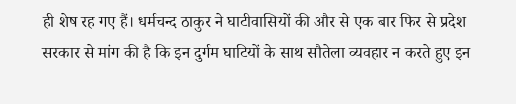ही शेष रह गए हैं। धर्मचन्द ठाकुर ने घाटीवासियों की और से एक बार फिर से प्रदेश सरकार से मांग की है कि इन दुर्गम घाटियों के साथ सौतेला व्यवहार न करते हुए इन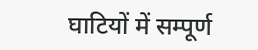घाटियों में सम्पूर्ण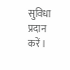सुविधा प्रदान करें।